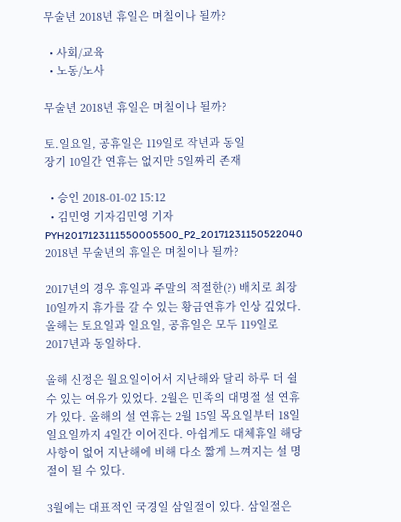무술년 2018년 휴일은 며칠이나 될까?

  • 사회/교육
  • 노동/노사

무술년 2018년 휴일은 며칠이나 될까?

토.일요일, 공휴일은 119일로 작년과 동일
장기 10일간 연휴는 없지만 5일짜리 존재

  • 승인 2018-01-02 15:12
  • 김민영 기자김민영 기자
PYH2017123111550005500_P2_20171231150522040
2018년 무술년의 휴일은 며칠이나 될까?

2017년의 경우 휴일과 주말의 적절한(?) 배치로 최장 10일까지 휴가를 갈 수 있는 황금연휴가 인상 깊었다. 올해는 토요일과 일요일, 공휴일은 모두 119일로 2017년과 동일하다.

올해 신정은 월요일이어서 지난해와 달리 하루 더 쉴 수 있는 여유가 있었다. 2월은 민족의 대명절 설 연휴가 있다. 올해의 설 연휴는 2월 15일 목요일부터 18일 일요일까지 4일간 이어진다. 아쉽게도 대체휴일 해당 사항이 없어 지난해에 비해 다소 짧게 느껴지는 설 명절이 될 수 있다.

3월에는 대표적인 국경일 삼일절이 있다. 삼일절은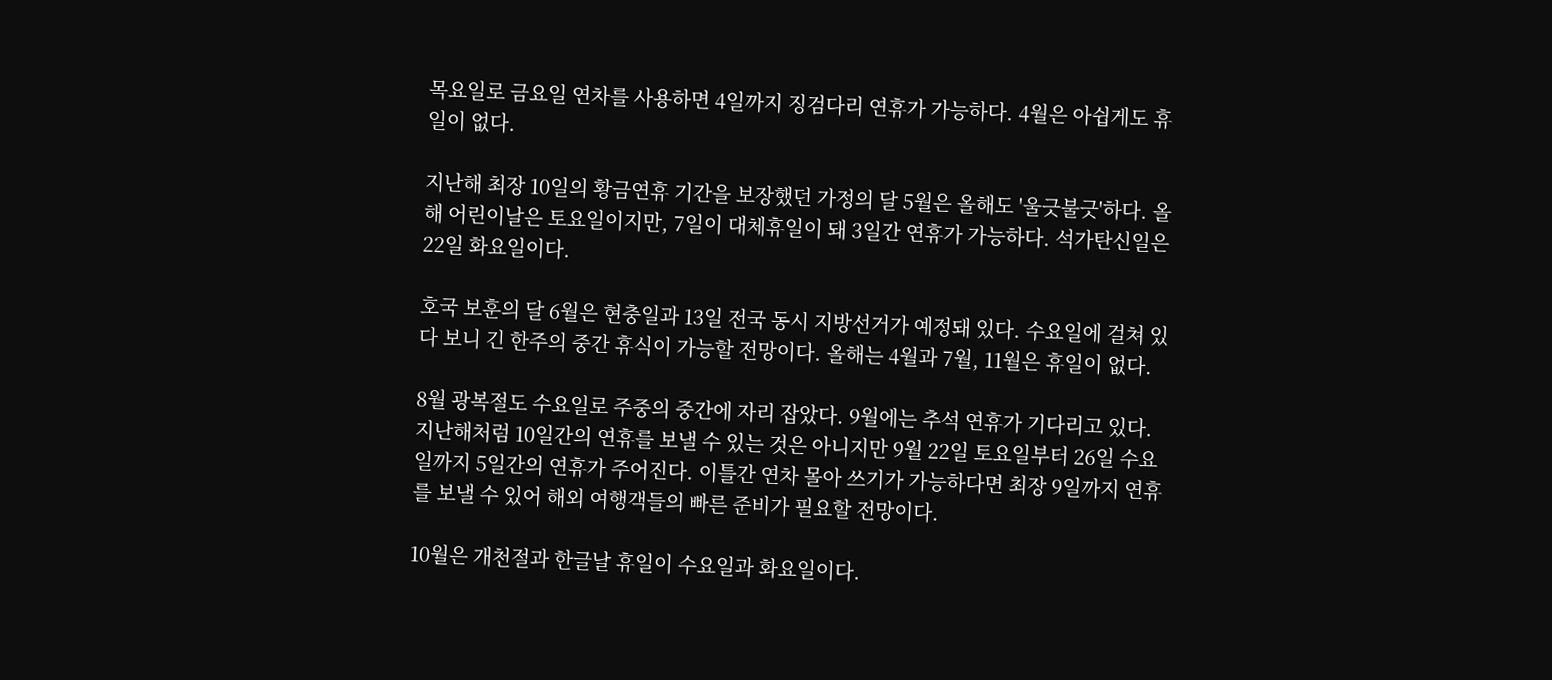목요일로 금요일 연차를 사용하면 4일까지 징검다리 연휴가 가능하다. 4월은 아쉽게도 휴일이 없다.

지난해 최장 10일의 황금연휴 기간을 보장했던 가정의 달 5월은 올해도 '울긋불긋'하다. 올해 어린이날은 토요일이지만, 7일이 대체휴일이 돼 3일간 연휴가 가능하다. 석가탄신일은 22일 화요일이다.

호국 보훈의 달 6월은 현충일과 13일 전국 동시 지방선거가 예정돼 있다. 수요일에 걸쳐 있다 보니 긴 한주의 중간 휴식이 가능할 전망이다. 올해는 4월과 7월, 11월은 휴일이 없다.

8월 광복절도 수요일로 주중의 중간에 자리 잡았다. 9월에는 추석 연휴가 기다리고 있다. 지난해처럼 10일간의 연휴를 보낼 수 있는 것은 아니지만 9월 22일 토요일부터 26일 수요일까지 5일간의 연휴가 주어진다. 이틀간 연차 몰아 쓰기가 가능하다면 최장 9일까지 연휴를 보낼 수 있어 해외 여행객들의 빠른 준비가 필요할 전망이다.

10월은 개천절과 한글날 휴일이 수요일과 화요일이다.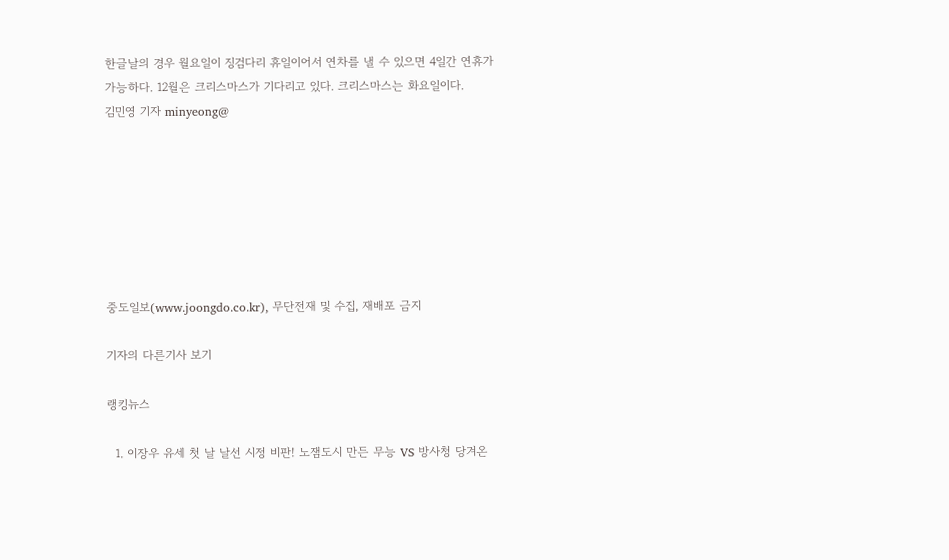한글날의 경우 월요일이 징검다리 휴일이어서 연차를 낼 수 있으면 4일간 연휴가 가능하다. 12월은 크리스마스가 기다리고 있다. 크리스마스는 화요일이다.
김민영 기자 minyeong@







중도일보(www.joongdo.co.kr), 무단전재 및 수집, 재배포 금지

기자의 다른기사 보기

랭킹뉴스

  1. 이장우 유세 첫 날 날선 시정 비판! 노잼도시 만든 무능 VS 방사청 당겨온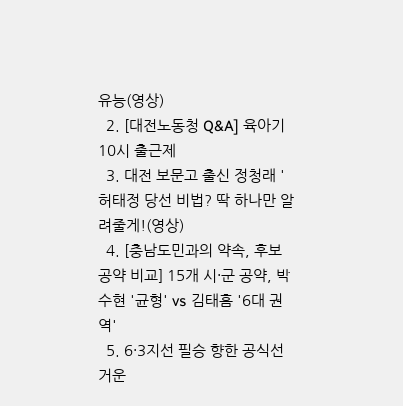유능(영상)
  2. [대전노동청 Q&A] 육아기 10시 출근제
  3. 대전 보문고 출신 정청래 '허태정 당선 비법? 딱 하나만 알려줄게!(영상)
  4. [충남도민과의 약속, 후보 공약 비교] 15개 시·군 공약, 박수현 '균형' vs 김태흠 '6대 권역'
  5. 6·3지선 필승 향한 공식선거운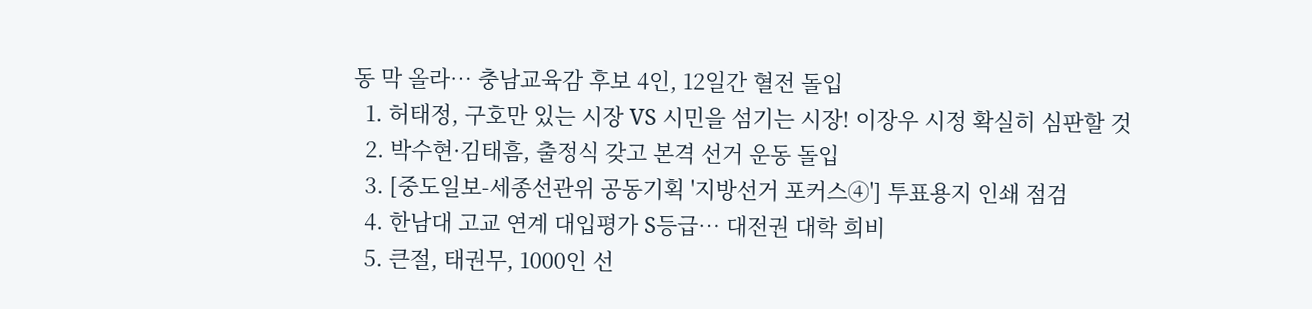동 막 올라… 충남교육감 후보 4인, 12일간 혈전 돌입
  1. 허태정, 구호만 있는 시장 VS 시민을 섬기는 시장! 이장우 시정 확실히 심판할 것
  2. 박수현·김태흠, 출정식 갖고 본격 선거 운동 돌입
  3. [중도일보-세종선관위 공동기획 '지방선거 포커스④'] 투표용지 인쇄 점검
  4. 한남대 고교 연계 대입평가 S등급… 대전권 대학 희비
  5. 큰절, 태권무, 1000인 선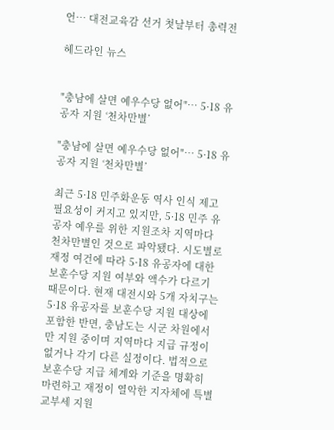언… 대전교육감 선거 첫날부터 총력전

헤드라인 뉴스


"충남에 살면 예우수당 없어"… 5·18 유공자 지원 ‘천차만별’

"충남에 살면 예우수당 없어"… 5·18 유공자 지원 ‘천차만별’

최근 5·18 민주화운동 역사 인식 제고 필요성이 커지고 있지만, 5·18 민주 유공자 예우를 위한 지원조차 지역마다 천차만별인 것으로 파악됐다. 시도별로 재정 여건에 따라 5·18 유공자에 대한 보훈수당 지원 여부와 액수가 다르기 때문이다. 현재 대전시와 5개 자치구는 5·18 유공자를 보훈수당 지원 대상에 포함한 반면, 충남도는 시군 차원에서만 지원 중이며 지역마다 지급 규정이 없거나 각기 다른 실정이다. 법적으로 보훈수당 지급 체계와 기준을 명확히 마련하고 재정이 열악한 지자체에 특별교부세 지원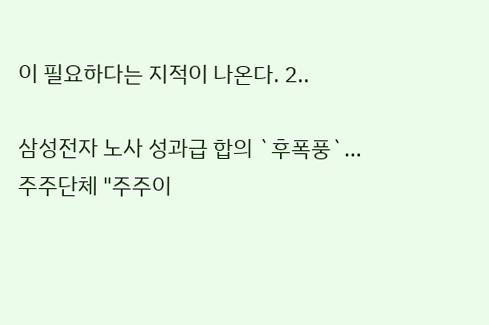이 필요하다는 지적이 나온다. 2..

삼성전자 노사 성과급 합의 `후폭풍`…  주주단체 "주주이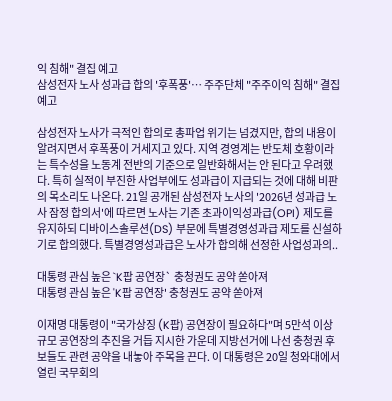익 침해" 결집 예고
삼성전자 노사 성과급 합의 '후폭풍'… 주주단체 "주주이익 침해" 결집 예고

삼성전자 노사가 극적인 합의로 총파업 위기는 넘겼지만, 합의 내용이 알려지면서 후폭풍이 거세지고 있다. 지역 경영계는 반도체 호황이라는 특수성을 노동계 전반의 기준으로 일반화해서는 안 된다고 우려했다. 특히 실적이 부진한 사업부에도 성과급이 지급되는 것에 대해 비판의 목소리도 나온다. 21일 공개된 삼성전자 노사의 '2026년 성과급 노사 잠정 합의서'에 따르면 노사는 기존 초과이익성과급(OPI) 제도를 유지하되 디바이스솔루션(DS) 부문에 특별경영성과급 제도를 신설하기로 합의했다. 특별경영성과급은 노사가 합의해 선정한 사업성과의..

대통령 관심 높은 `K팝 공연장` 충청권도 공약 쏟아져
대통령 관심 높은 'K팝 공연장' 충청권도 공약 쏟아져

이재명 대통령이 "국가상징 (K팝) 공연장이 필요하다"며 5만석 이상 규모 공연장의 추진을 거듭 지시한 가운데 지방선거에 나선 충청권 후보들도 관련 공약을 내놓아 주목을 끈다. 이 대통령은 20일 청와대에서 열린 국무회의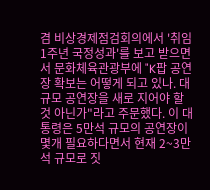겸 비상경제점검회의에서 '취임 1주년 국정성과'를 보고 받으면서 문화체육관광부에 "K팝 공연장 확보는 어떻게 되고 있나. 대규모 공연장을 새로 지어야 할 것 아닌가"라고 주문했다. 이 대통령은 5만석 규모의 공연장이 몇개 필요하다면서 현재 2~3만석 규모로 짓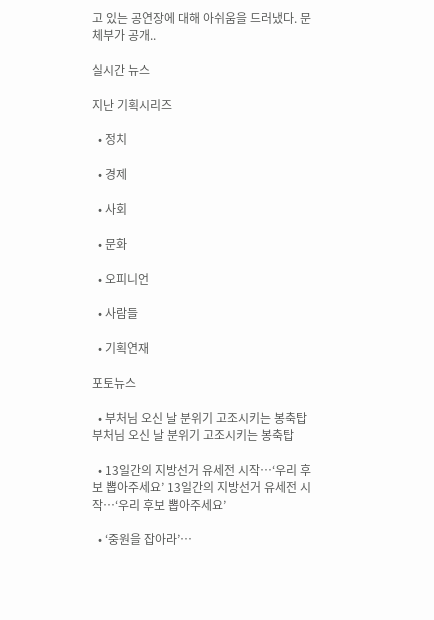고 있는 공연장에 대해 아쉬움을 드러냈다. 문체부가 공개..

실시간 뉴스

지난 기획시리즈

  • 정치

  • 경제

  • 사회

  • 문화

  • 오피니언

  • 사람들

  • 기획연재

포토뉴스

  • 부처님 오신 날 분위기 고조시키는 봉축탑 부처님 오신 날 분위기 고조시키는 봉축탑

  • 13일간의 지방선거 유세전 시작…‘우리 후보 뽑아주세요’ 13일간의 지방선거 유세전 시작…‘우리 후보 뽑아주세요’

  • ‘중원을 잡아라’…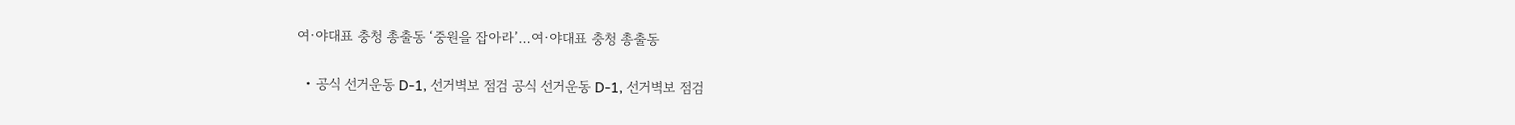여·야대표 충청 총출동 ‘중원을 잡아라’…여·야대표 충청 총출동

  • 공식 선거운동 D-1, 선거벽보 점검 공식 선거운동 D-1, 선거벽보 점검